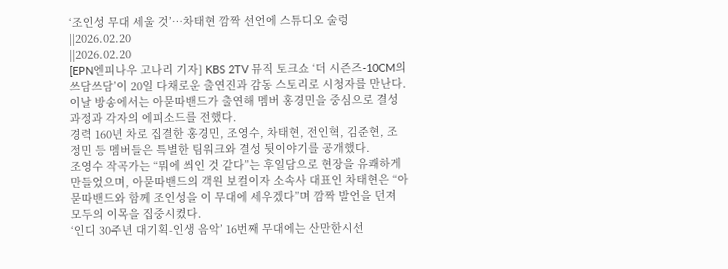‘조인성 무대 세울 것’…차태현 깜짝 선언에 스튜디오 술렁
||2026.02.20
||2026.02.20
[EPN엔피나우 고나리 기자] KBS 2TV 뮤직 토크쇼 ‘더 시즌즈-10CM의 쓰담쓰담’이 20일 다채로운 출연진과 감동 스토리로 시청자를 만난다.
이날 방송에서는 아묻따밴드가 출연해 멤버 홍경민을 중심으로 결성 과정과 각자의 에피소드를 전했다.
경력 160년 차로 집결한 홍경민, 조영수, 차태현, 전인혁, 김준현, 조정민 등 멤버들은 특별한 팀워크와 결성 뒷이야기를 공개했다.
조영수 작곡가는 “뭐에 씌인 것 같다”는 후일담으로 현장을 유쾌하게 만들었으며, 아묻따밴드의 객원 보컬이자 소속사 대표인 차태현은 “아묻따밴드와 함께 조인성을 이 무대에 세우겠다”며 깜짝 발언을 던져 모두의 이목을 집중시켰다.
‘인디 30주년 대기획-인생 음악’ 16번째 무대에는 산만한시선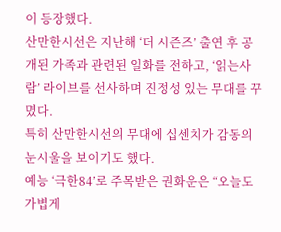이 등장했다.
산만한시선은 지난해 ‘더 시즌즈’ 출연 후 공개된 가족과 관련된 일화를 전하고, ‘읽는사람’ 라이브를 선사하며 진정성 있는 무대를 꾸몄다.
특히 산만한시선의 무대에 십센치가 감동의 눈시울을 보이기도 했다.
예능 ‘극한84’로 주목받은 권화운은 “오늘도 가볍게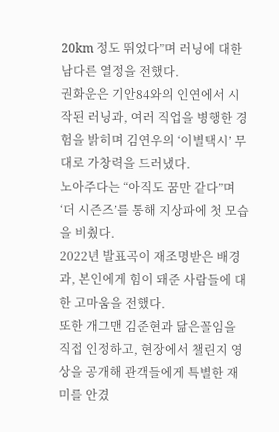20km 정도 뛰었다”며 러닝에 대한 남다른 열정을 전했다.
권화운은 기안84와의 인연에서 시작된 러닝과, 여러 직업을 병행한 경험을 밝히며 김연우의 ‘이별택시’ 무대로 가창력을 드러냈다.
노아주다는 “아직도 꿈만 같다”며 ‘더 시즌즈’를 통해 지상파에 첫 모습을 비췄다.
2022년 발표곡이 재조명받은 배경과, 본인에게 힘이 돼준 사람들에 대한 고마움을 전했다.
또한 개그맨 김준현과 닮은꼴임을 직접 인정하고, 현장에서 챌린지 영상을 공개해 관객들에게 특별한 재미를 안겼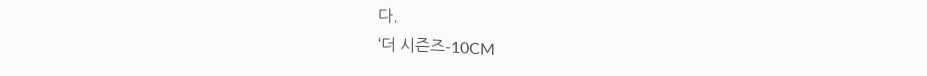다.
‘더 시즌즈-10CM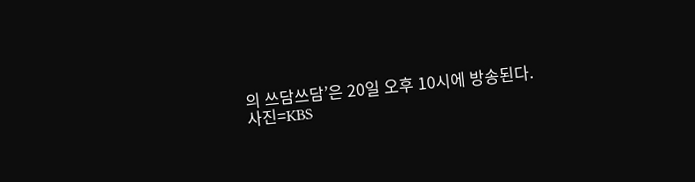의 쓰담쓰담’은 20일 오후 10시에 방송된다.
사진=KBS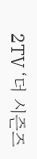2TV ‘더 시즌즈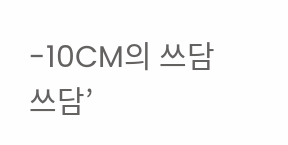-10CM의 쓰담쓰담’